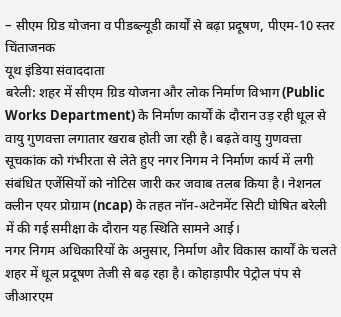– सीएम ग्रिड योजना व पीडब्ल्यूडी कार्यों से बढ़ा प्रदूषण, पीएम-10 स्तर चिंताजनक
यूथ इंडिया संवाददाता
बरेली: शहर में सीएम ग्रिड योजना और लोक निर्माण विभाग (Public Works Department) के निर्माण कार्यों के दौरान उड़ रही धूल से वायु गुणवत्ता लगातार खराब होती जा रही है। बढ़ते वायु गुणवत्ता सूचकांक को गंभीरता से लेते हुए नगर निगम ने निर्माण कार्य में लगी संबंधित एजेंसियों को नोटिस जारी कर जवाब तलब किया है। नेशनल क्लीन एयर प्रोग्राम (ncap) के तहत नॉन-अटेनमेंट सिटी घोषित बरेली में की गई समीक्षा के दौरान यह स्थिति सामने आई।
नगर निगम अधिकारियों के अनुसार, निर्माण और विकास कार्यों के चलते शहर में धूल प्रदूषण तेजी से बढ़ रहा है। कोहाड़ापीर पेट्रोल पंप से जीआरएम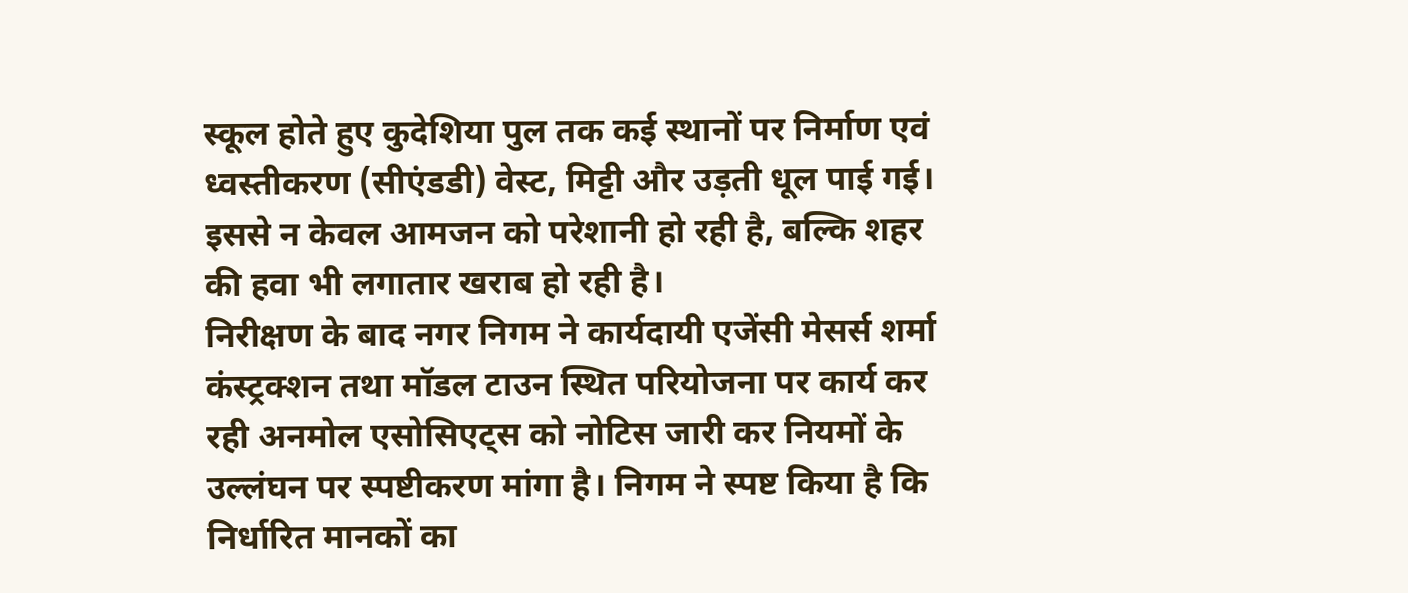स्कूल होते हुए कुदेशिया पुल तक कई स्थानों पर निर्माण एवं ध्वस्तीकरण (सीएंडडी) वेस्ट, मिट्टी और उड़ती धूल पाई गई। इससे न केवल आमजन को परेशानी हो रही है, बल्कि शहर की हवा भी लगातार खराब हो रही है।
निरीक्षण के बाद नगर निगम ने कार्यदायी एजेंसी मेसर्स शर्मा कंस्ट्रक्शन तथा मॉडल टाउन स्थित परियोजना पर कार्य कर रही अनमोल एसोसिएट्स को नोटिस जारी कर नियमों के उल्लंघन पर स्पष्टीकरण मांगा है। निगम ने स्पष्ट किया है कि निर्धारित मानकों का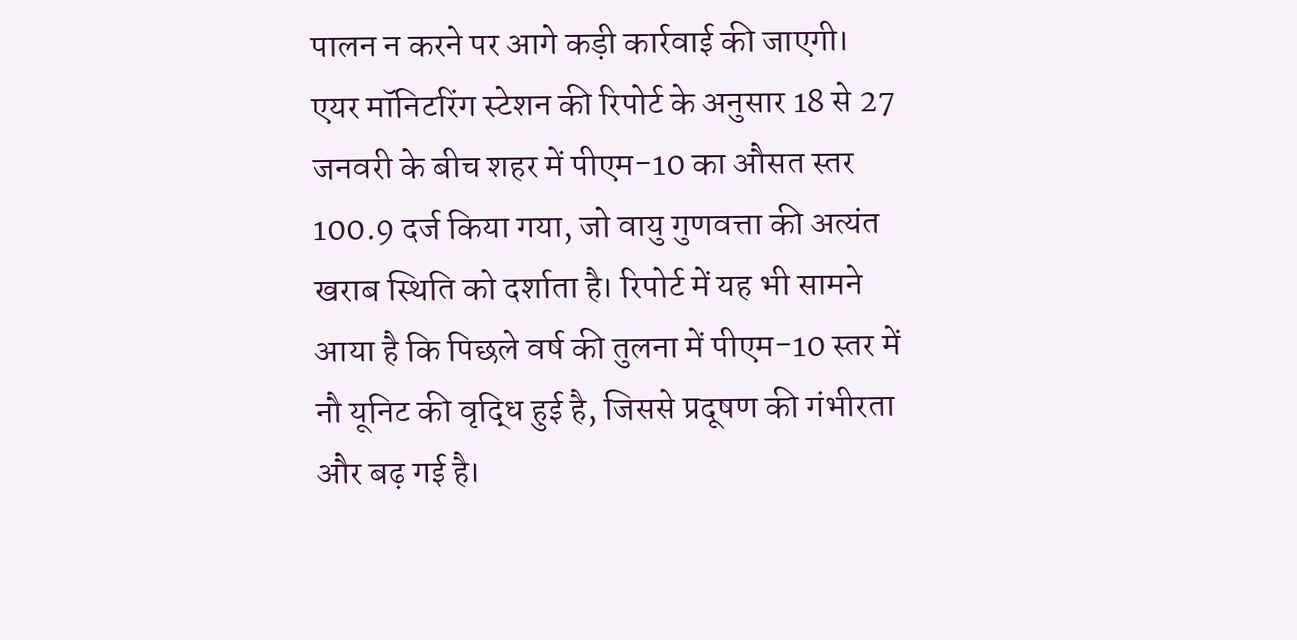पालन न करने पर आगे कड़ी कार्रवाई की जाएगी।
एयर मॉनिटरिंग स्टेशन की रिपोर्ट के अनुसार 18 से 27 जनवरी के बीच शहर में पीएम-10 का औसत स्तर 100.9 दर्ज किया गया, जो वायु गुणवत्ता की अत्यंत खराब स्थिति को दर्शाता है। रिपोर्ट में यह भी सामने आया है कि पिछले वर्ष की तुलना में पीएम-10 स्तर में नौ यूनिट की वृद्धि हुई है, जिससे प्रदूषण की गंभीरता और बढ़ गई है।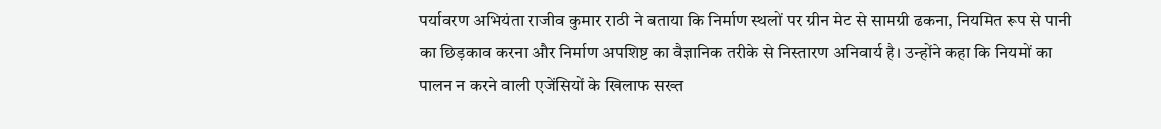पर्यावरण अभियंता राजीव कुमार राठी ने बताया कि निर्माण स्थलों पर ग्रीन मेट से सामग्री ढकना, नियमित रूप से पानी का छिड़काव करना और निर्माण अपशिष्ट का वैज्ञानिक तरीके से निस्तारण अनिवार्य है। उन्होंने कहा कि नियमों का पालन न करने वाली एजेंसियों के खिलाफ सख्त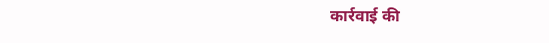कार्रवाई की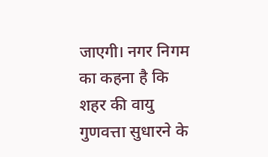जाएगी। नगर निगम का कहना है कि शहर की वायु गुणवत्ता सुधारने के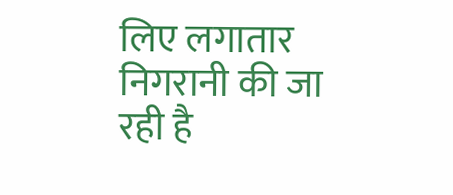लिए लगातार निगरानी की जा रही है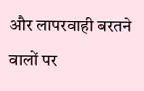और लापरवाही बरतने वालों पर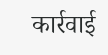कार्रवाई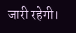जारी रहेगी।